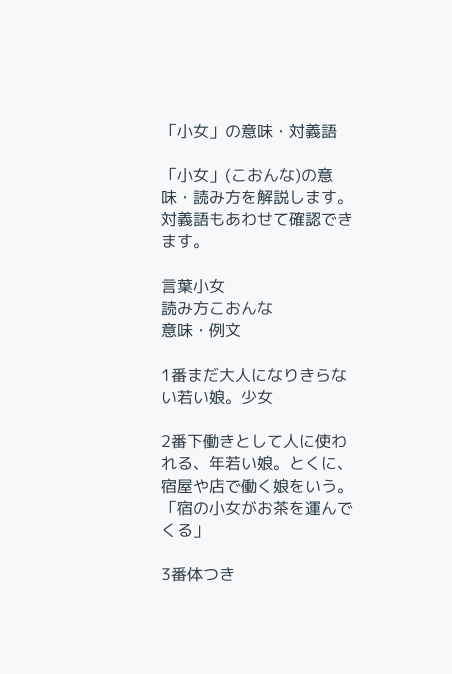「小女」の意味・対義語

「小女」(こおんな)の意味・読み方を解説します。対義語もあわせて確認できます。

言葉小女
読み方こおんな
意味・例文

1番まだ大人になりきらない若い娘。少女

2番下働きとして人に使われる、年若い娘。とくに、宿屋や店で働く娘をいう。
「宿の小女がお茶を運んでくる」

3番体つき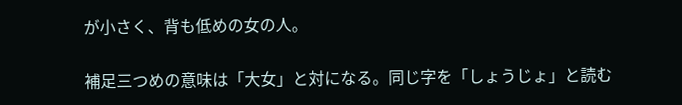が小さく、背も低めの女の人。

補足三つめの意味は「大女」と対になる。同じ字を「しょうじょ」と読む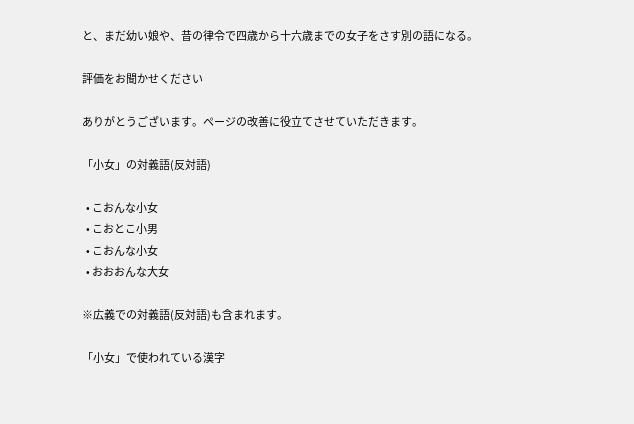と、まだ幼い娘や、昔の律令で四歳から十六歳までの女子をさす別の語になる。

評価をお聞かせください

ありがとうございます。ページの改善に役立てさせていただきます。

「小女」の対義語(反対語)

  • こおんな小女
  • こおとこ小男
  • こおんな小女
  • おおおんな大女

※広義での対義語(反対語)も含まれます。

「小女」で使われている漢字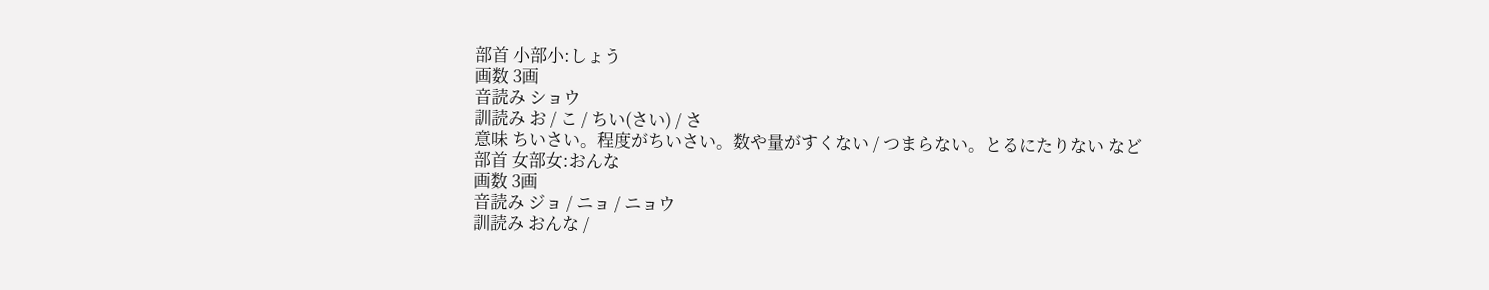部首 小部小:しょう
画数 3画
音読み ショウ
訓読み お / こ / ちい(さい) / さ
意味 ちいさい。程度がちいさい。数や量がすくない / つまらない。とるにたりない など
部首 女部女:おんな
画数 3画
音読み ジョ / ニョ / ニョウ
訓読み おんな /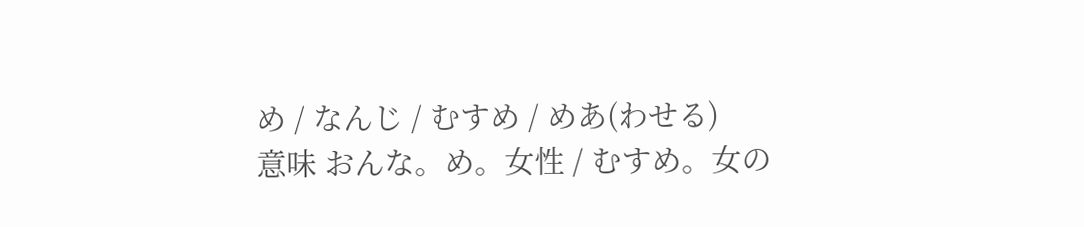め / なんじ / むすめ / めあ(わせる)
意味 おんな。め。女性 / むすめ。女の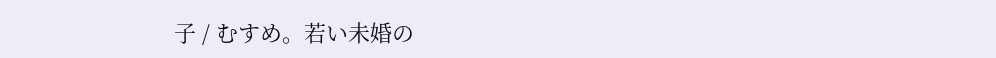子 / むすめ。若い未婚の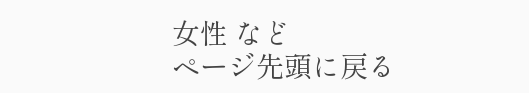女性 など
ページ先頭に戻る